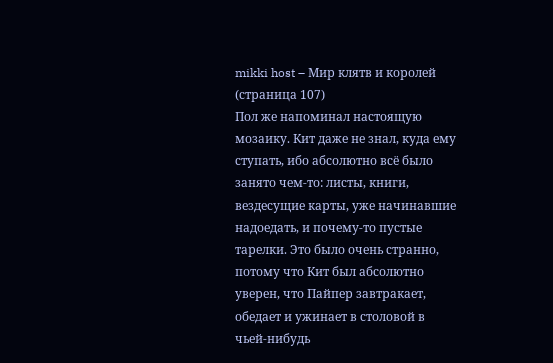mikki host – Мир клятв и королей (страница 107)
Пол же напоминал настоящую мозаику. Кит даже не знал, куда ему ступать, ибо абсолютно всё было занято чем-то: листы, книги, вездесущие карты, уже начинавшие надоедать, и почему-то пустые тарелки. Это было очень странно, потому что Кит был абсолютно уверен, что Пайпер завтракает, обедает и ужинает в столовой в чьей-нибудь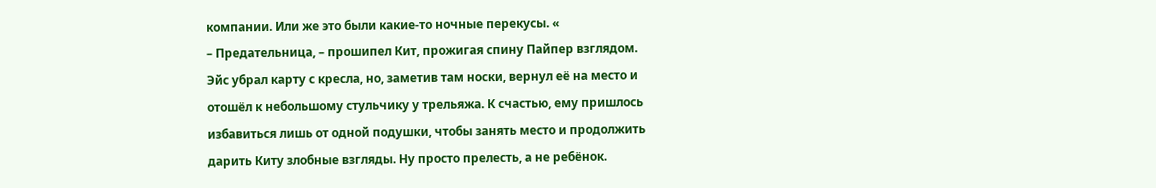компании. Или же это были какие-то ночные перекусы. «
– Предательница, – прошипел Кит, прожигая спину Пайпер взглядом.
Эйс убрал карту с кресла, но, заметив там носки, вернул её на место и отошёл к небольшому стульчику у трельяжа. К счастью, ему пришлось избавиться лишь от одной подушки, чтобы занять место и продолжить дарить Киту злобные взгляды. Ну просто прелесть, а не ребёнок.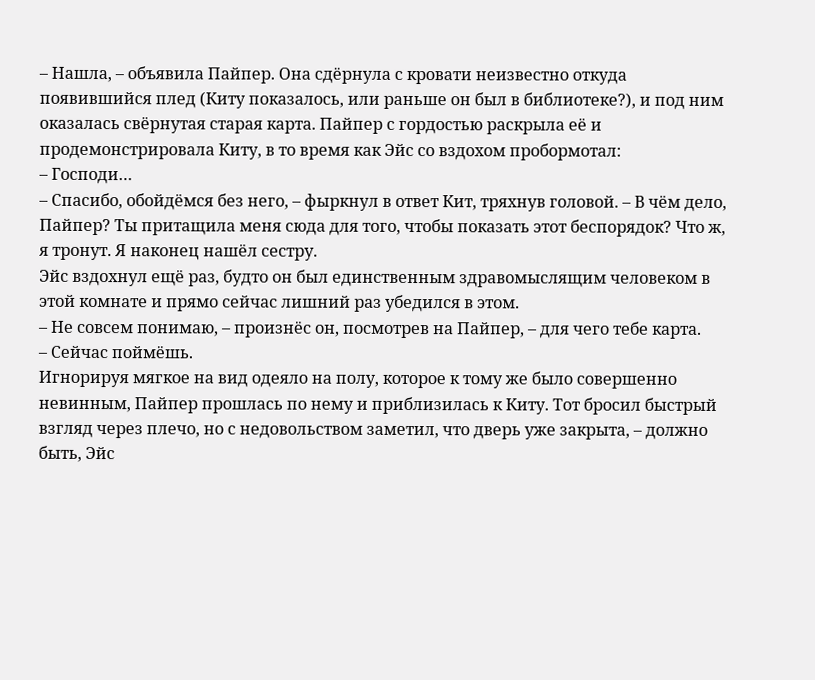– Нашла, – объявила Пайпер. Она сдёрнула с кровати неизвестно откуда появившийся плед (Киту показалось, или раньше он был в библиотеке?), и под ним оказалась свёрнутая старая карта. Пайпер с гордостью раскрыла её и продемонстрировала Киту, в то время как Эйс со вздохом пробормотал:
– Господи…
– Спасибо, обойдёмся без него, – фыркнул в ответ Кит, тряхнув головой. – В чём дело, Пайпер? Ты притащила меня сюда для того, чтобы показать этот беспорядок? Что ж, я тронут. Я наконец нашёл сестру.
Эйс вздохнул ещё раз, будто он был единственным здравомыслящим человеком в этой комнате и прямо сейчас лишний раз убедился в этом.
– Не совсем понимаю, – произнёс он, посмотрев на Пайпер, – для чего тебе карта.
– Сейчас поймёшь.
Игнорируя мягкое на вид одеяло на полу, которое к тому же было совершенно невинным, Пайпер прошлась по нему и приблизилась к Киту. Тот бросил быстрый взгляд через плечо, но с недовольством заметил, что дверь уже закрыта, – должно быть, Эйс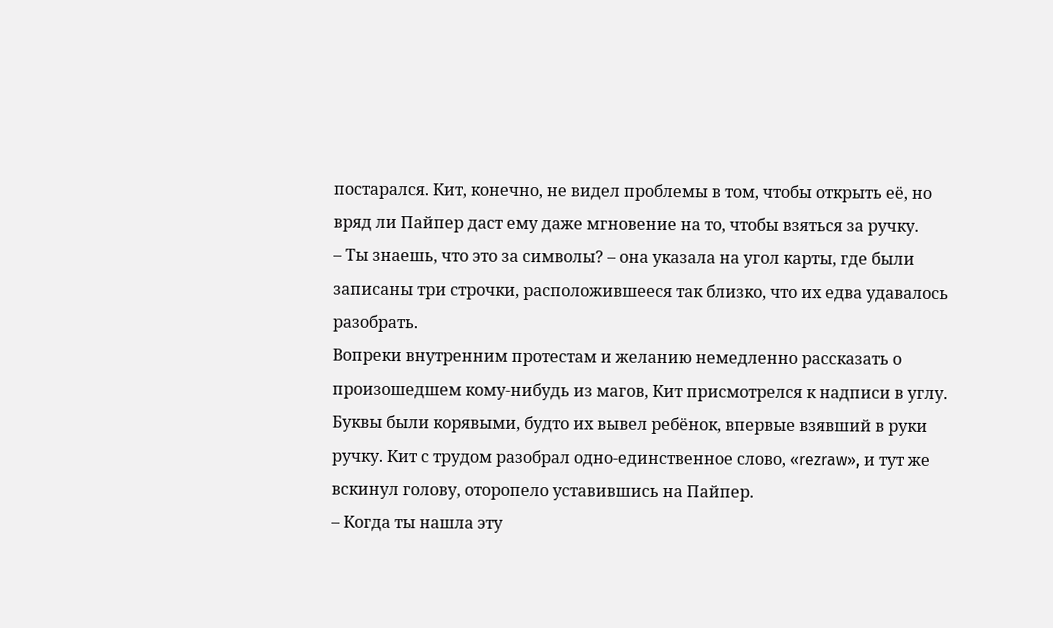постарался. Кит, конечно, не видел проблемы в том, чтобы открыть её, но вряд ли Пайпер даст ему даже мгновение на то, чтобы взяться за ручку.
– Ты знаешь, что это за символы? – она указала на угол карты, где были записаны три строчки, расположившееся так близко, что их едва удавалось разобрать.
Вопреки внутренним протестам и желанию немедленно рассказать о произошедшем кому-нибудь из магов, Кит присмотрелся к надписи в углу. Буквы были корявыми, будто их вывел ребёнок, впервые взявший в руки ручку. Кит с трудом разобрал одно-единственное слово, «rezraw», и тут же вскинул голову, оторопело уставившись на Пайпер.
– Когда ты нашла эту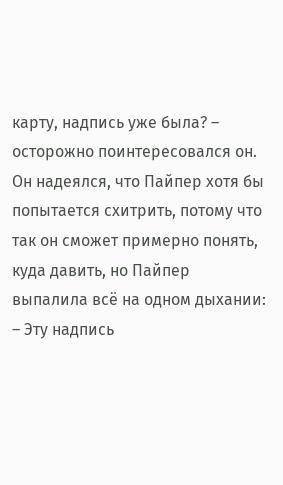карту, надпись уже была? – осторожно поинтересовался он. Он надеялся, что Пайпер хотя бы попытается схитрить, потому что так он сможет примерно понять, куда давить, но Пайпер выпалила всё на одном дыхании:
– Эту надпись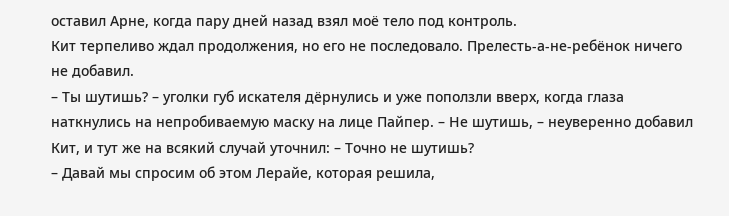оставил Арне, когда пару дней назад взял моё тело под контроль.
Кит терпеливо ждал продолжения, но его не последовало. Прелесть-а-не-ребёнок ничего не добавил.
– Ты шутишь? – уголки губ искателя дёрнулись и уже поползли вверх, когда глаза наткнулись на непробиваемую маску на лице Пайпер. – Не шутишь, – неуверенно добавил Кит, и тут же на всякий случай уточнил: – Точно не шутишь?
– Давай мы спросим об этом Лерайе, которая решила,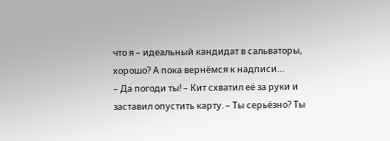что я – идеальный кандидат в сальваторы, хорошо? А пока вернёмся к надписи…
– Да погоди ты! – Кит схватил её за руки и заставил опустить карту. – Ты серьёзно? Ты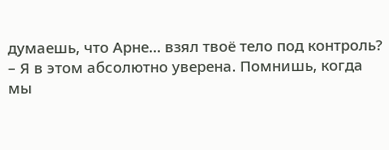думаешь, что Арне… взял твоё тело под контроль?
– Я в этом абсолютно уверена. Помнишь, когда мы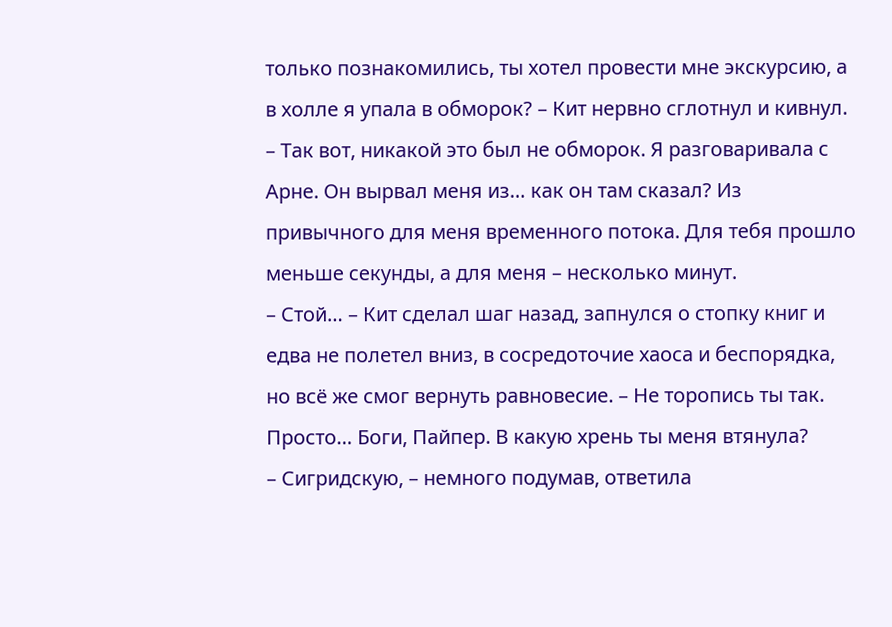только познакомились, ты хотел провести мне экскурсию, а в холле я упала в обморок? – Кит нервно сглотнул и кивнул. – Так вот, никакой это был не обморок. Я разговаривала с Арне. Он вырвал меня из… как он там сказал? Из привычного для меня временного потока. Для тебя прошло меньше секунды, а для меня – несколько минут.
– Стой… – Кит сделал шаг назад, запнулся о стопку книг и едва не полетел вниз, в сосредоточие хаоса и беспорядка, но всё же смог вернуть равновесие. – Не торопись ты так. Просто… Боги, Пайпер. В какую хрень ты меня втянула?
– Сигридскую, – немного подумав, ответила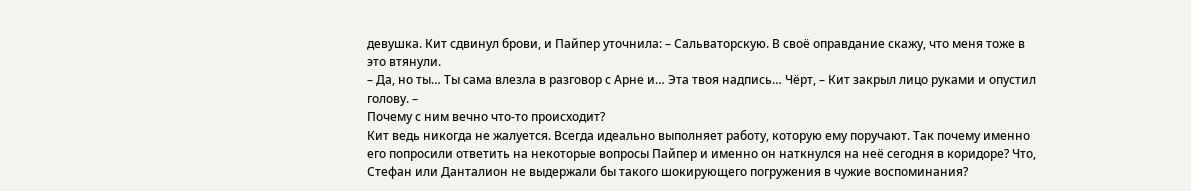девушка. Кит сдвинул брови, и Пайпер уточнила: – Сальваторскую. В своё оправдание скажу, что меня тоже в это втянули.
– Да, но ты… Ты сама влезла в разговор с Арне и… Эта твоя надпись… Чёрт, – Кит закрыл лицо руками и опустил голову. –
Почему с ним вечно что-то происходит?
Кит ведь никогда не жалуется. Всегда идеально выполняет работу, которую ему поручают. Так почему именно его попросили ответить на некоторые вопросы Пайпер и именно он наткнулся на неё сегодня в коридоре? Что, Стефан или Данталион не выдержали бы такого шокирующего погружения в чужие воспоминания?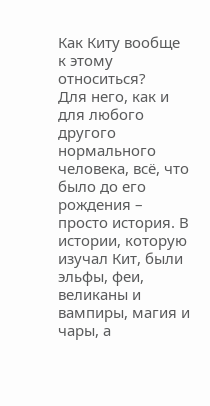Как Киту вообще к этому относиться?
Для него, как и для любого другого нормального человека, всё, что было до его рождения – просто история. В истории, которую изучал Кит, были эльфы, феи, великаны и вампиры, магия и чары, а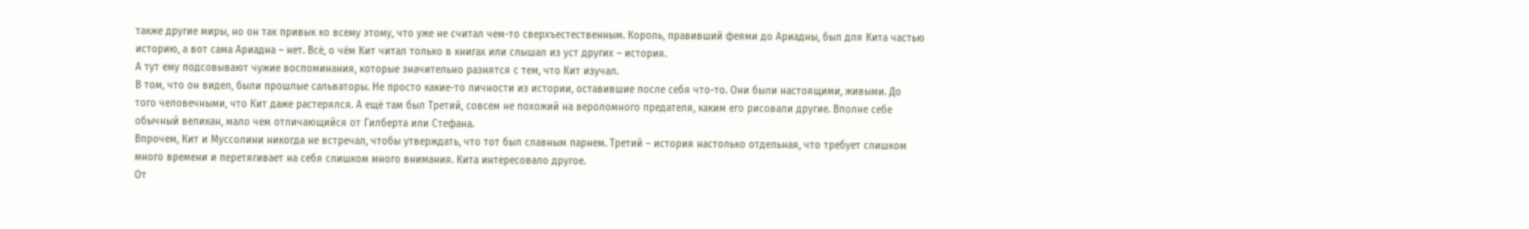также другие миры, но он так привык ко всему этому, что уже не считал чем-то сверхъестественным. Король, правивший феями до Ариадны, был для Кита частью историю, а вот сама Ариадна – нет. Всё, о чём Кит читал только в книгах или слышал из уст других – история.
А тут ему подсовывают чужие воспоминания, которые значительно разнятся с тем, что Кит изучал.
В том, что он видел, были прошлые сальваторы. Не просто какие-то личности из истории, оставившие после себя что-то. Они были настоящими, живыми. До того человечными, что Кит даже растерялся. А ещё там был Третий, совсем не похожий на вероломного предателя, каким его рисовали другие. Вполне себе обычный великан, мало чем отличающийся от Гилберта или Стефана.
Впрочем, Кит и Муссолини никогда не встречал, чтобы утверждать, что тот был славным парнем. Третий – история настолько отдельная, что требует слишком много времени и перетягивает на себя слишком много внимания. Кита интересовало другое.
От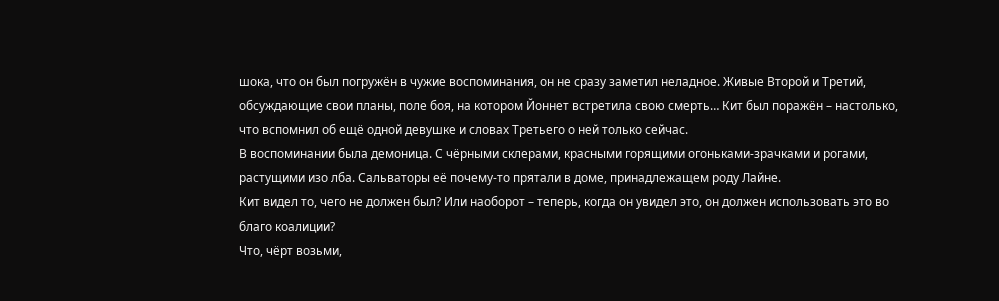шока, что он был погружён в чужие воспоминания, он не сразу заметил неладное. Живые Второй и Третий, обсуждающие свои планы, поле боя, на котором Йоннет встретила свою смерть… Кит был поражён – настолько, что вспомнил об ещё одной девушке и словах Третьего о ней только сейчас.
В воспоминании была демоница. С чёрными склерами, красными горящими огоньками-зрачками и рогами, растущими изо лба. Сальваторы её почему-то прятали в доме, принадлежащем роду Лайне.
Кит видел то, чего не должен был? Или наоборот – теперь, когда он увидел это, он должен использовать это во благо коалиции?
Что, чёрт возьми,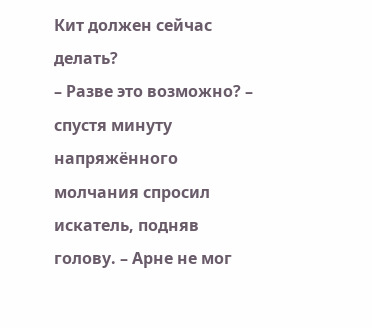Кит должен сейчас делать?
– Разве это возможно? – спустя минуту напряжённого молчания спросил искатель, подняв голову. – Арне не мог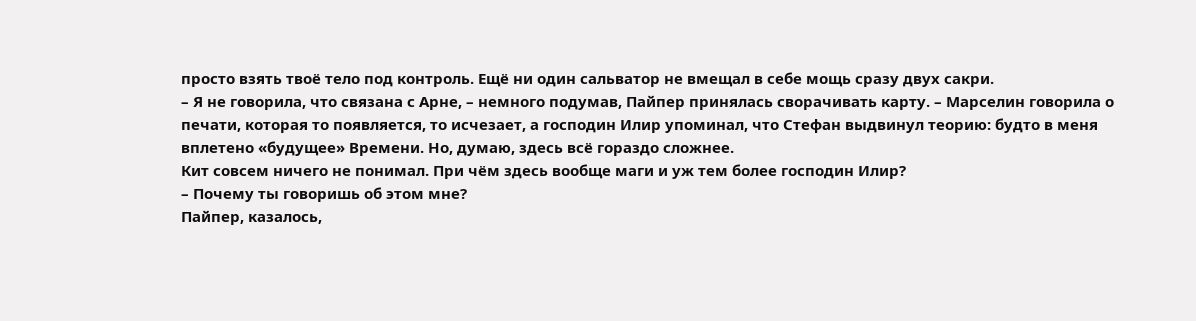просто взять твоё тело под контроль. Ещё ни один сальватор не вмещал в себе мощь сразу двух сакри.
– Я не говорила, что связана с Арне, – немного подумав, Пайпер принялась сворачивать карту. – Марселин говорила о печати, которая то появляется, то исчезает, а господин Илир упоминал, что Стефан выдвинул теорию: будто в меня вплетено «будущее» Времени. Но, думаю, здесь всё гораздо сложнее.
Кит совсем ничего не понимал. При чём здесь вообще маги и уж тем более господин Илир?
– Почему ты говоришь об этом мне?
Пайпер, казалось,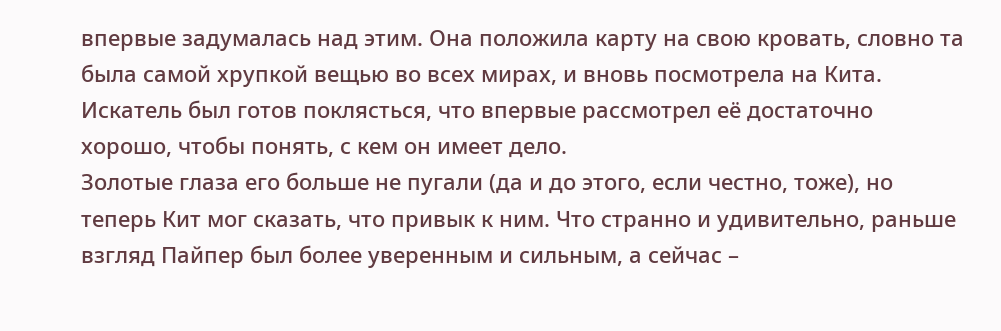впервые задумалась над этим. Она положила карту на свою кровать, словно та была самой хрупкой вещью во всех мирах, и вновь посмотрела на Кита. Искатель был готов поклясться, что впервые рассмотрел её достаточно хорошо, чтобы понять, с кем он имеет дело.
Золотые глаза его больше не пугали (да и до этого, если честно, тоже), но теперь Кит мог сказать, что привык к ним. Что странно и удивительно, раньше взгляд Пайпер был более уверенным и сильным, а сейчас –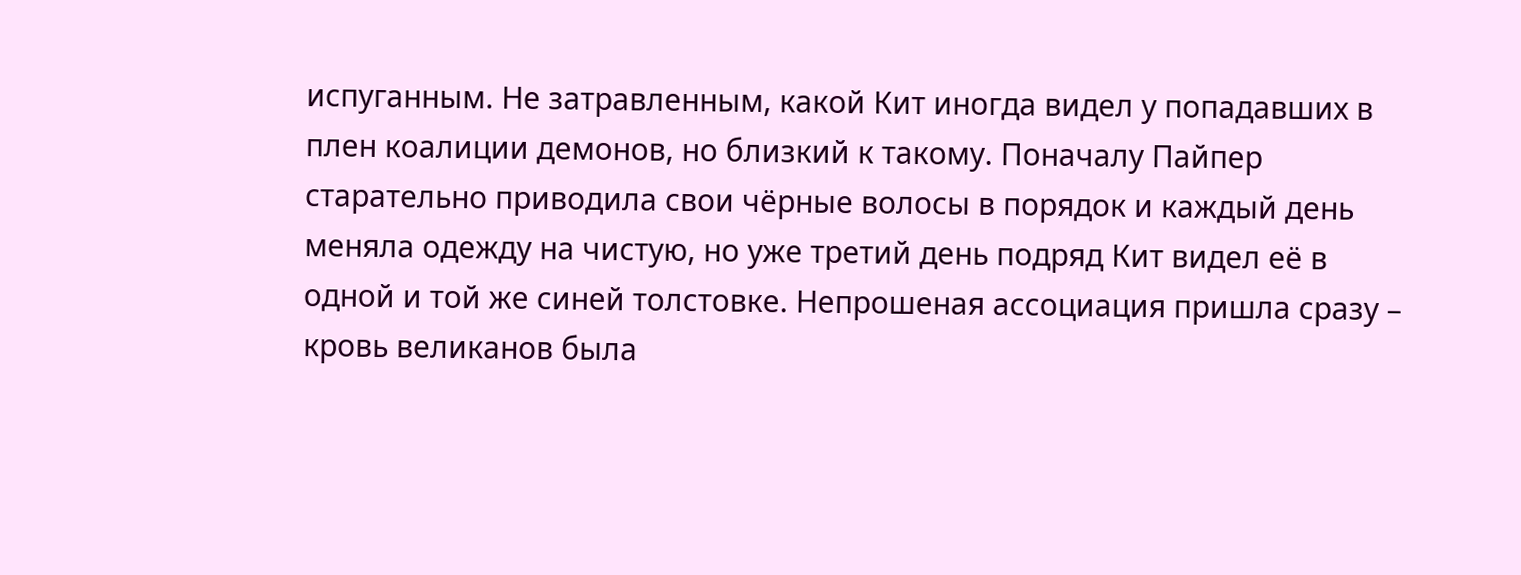испуганным. Не затравленным, какой Кит иногда видел у попадавших в плен коалиции демонов, но близкий к такому. Поначалу Пайпер старательно приводила свои чёрные волосы в порядок и каждый день меняла одежду на чистую, но уже третий день подряд Кит видел её в одной и той же синей толстовке. Непрошеная ассоциация пришла сразу – кровь великанов была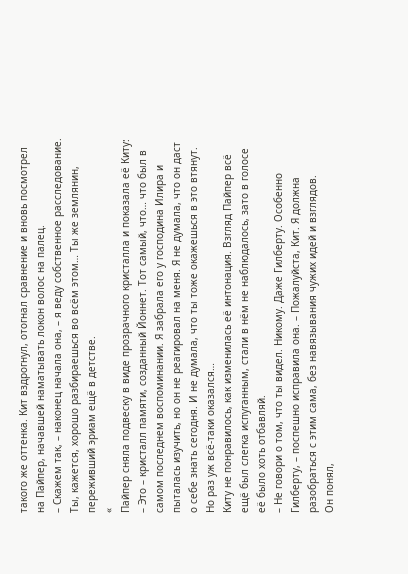такого же оттенка. Кит вздрогнул, отогнал сравнение и вновь посмотрел на Пайпер, начавшей наматывать локон волос на палец.
– Скажем так, – наконец начала она, – я веду собственное расследование. Ты, кажется, хорошо разбираешься во всём этом… Ты же землянин, переживший эриам ещё в детстве.
«
Пайпер сняла подвеску в виде прозрачного кристалла и показала её Киту:
– Это – кристалл памяти, созданный Йоннет. Тот самый, что… что был в самом последнем воспоминании. Я забрала его у господина Илира и пыталась изучить, но он не реагировал на меня. Я не думала, что он даст о себе знать сегодня. И не думала, что ты тоже окажешься в это втянут. Но раз уж всё-таки оказался…
Киту не понравилось, как изменилась её интонация. Взгляд Пайпер всё ещё был слегка испуганным, стали в нём не наблюдалось, зато в голосе её было хоть отбавляй.
– Не говори о том, что ты видел. Никому. Даже Гилберту. Особенно Гилберту, – поспешно исправила она. – Пожалуйста, Кит. Я должна разобраться с этим сама, без навязывания чужих идей и взглядов.
Он понял,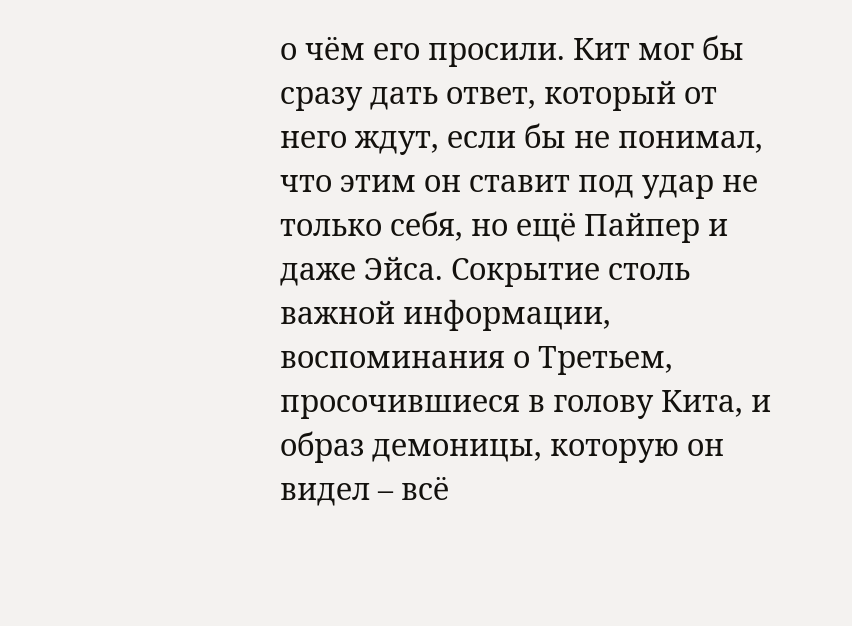о чём его просили. Кит мог бы сразу дать ответ, который от него ждут, если бы не понимал, что этим он ставит под удар не только себя, но ещё Пайпер и даже Эйса. Сокрытие столь важной информации, воспоминания о Третьем, просочившиеся в голову Кита, и образ демоницы, которую он видел – всё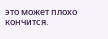это может плохо кончится.